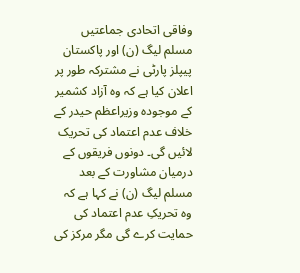وفاقی اتحادی جماعتیں مسلم لیگ (ن) اور پاکستان پیپلز پارٹی نے مشترکہ طور پر اعلان کیا ہے کہ وہ آزاد کشمیر کے موجودہ وزیراعظم حیدر کے خلاف عدم اعتماد کی تحریک لائیں گی۔ دونوں فریقوں کے درمیان مشاورت کے بعد مسلم لیگ (ن) نے کہا ہے کہ وہ تحریکِ عدم اعتماد کی حمایت کرے گی مگر مرکز کی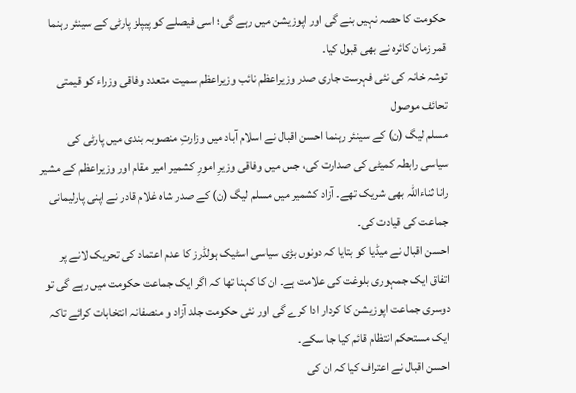حکومت کا حصہ نہیں بنے گی اور اپوزیشن میں رہے گی؛ اسی فیصلے کو پیپلز پارٹی کے سینئر رہنما قمر زمان کائرہ نے بھی قبول کیا۔
توشہ خانہ کی نئی فہرست جاری صدر وزیراعظم نائب وزیراعظم سمیت متعدد وفاقی وزراء کو قیمتی تحائف موصول
مسلم لیگ (ن) کے سینئر رہنما احسن اقبال نے اسلام آباد میں وزارتِ منصوبہ بندی میں پارٹی کی سیاسی رابطہ کمیٹی کی صدارت کی، جس میں وفاقی وزیرِ امورِ کشمیر امیر مقام اور وزیراعظم کے مشیر رانا ثناءاللہ بھی شریک تھے۔ آزاد کشمیر میں مسلم لیگ (ن) کے صدر شاہ غلام قادر نے اپنی پارلیمانی جماعت کی قیادت کی۔
احسن اقبال نے میڈیا کو بتایا کہ دونوں بڑی سیاسی اسٹیک ہولڈرز کا عدم اعتماد کی تحریک لانے پر اتفاق ایک جمہوری بلوغت کی علامت ہے۔ ان کا کہنا تھا کہ اگر ایک جماعت حکومت میں رہے گی تو دوسری جماعت اپوزیشن کا کردار ادا کرے گی اور نئی حکومت جلد آزاد و منصفانہ انتخابات کرائے تاکہ ایک مستحکم انتظام قائم کیا جا سکے۔
احسن اقبال نے اعتراف کیا کہ ان کی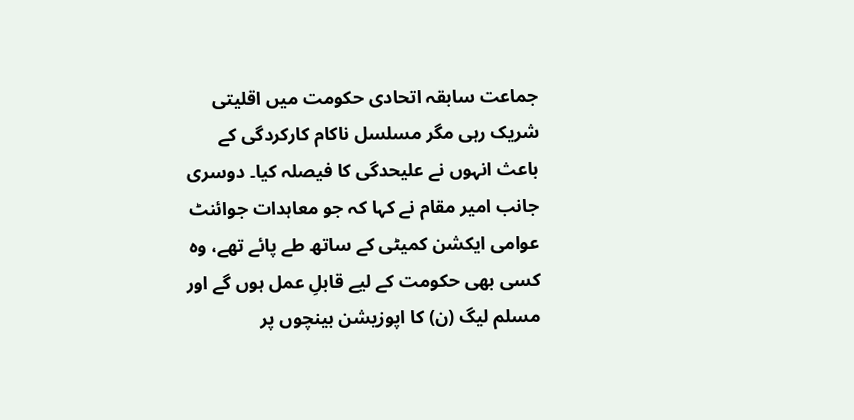جماعت سابقہ اتحادی حکومت میں اقلیتی شریک رہی مگر مسلسل ناکام کارکردگی کے باعث انہوں نے علیحدگی کا فیصلہ کیا۔ دوسری جانب امیر مقام نے کہا کہ جو معاہدات جوائنٹ عوامی ایکشن کمیٹی کے ساتھ طے پائے تھے، وہ کسی بھی حکومت کے لیے قابلِ عمل ہوں گے اور مسلم لیگ (ن) کا اپوزیشن بینچوں پر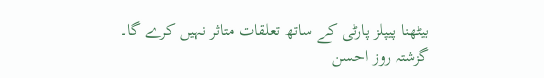بیٹھنا پیپلز پارٹی کے ساتھ تعلقات متاثر نہیں کرے گا۔
گزشتہ روز احسن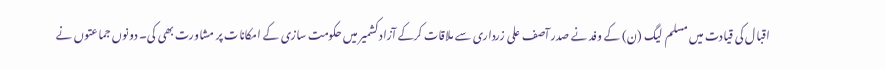اقبال کی قیادت میں مسلم لیگ (ن) کے وفد نے صدر آصف علی زرداری سے ملاقات کرکے آزاد کشمیر میں حکومت سازی کے امکانات پر مشاورت بھی کی۔ دونوں جماعتوں نے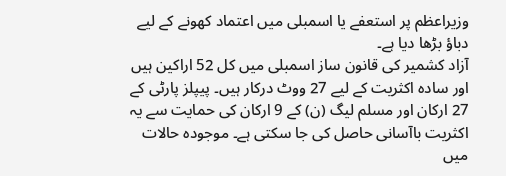وزیراعظم پر استعفے یا اسمبلی میں اعتماد کھونے کے لیے دباؤ بڑھا دیا ہے۔
آزاد کشمیر کی قانون ساز اسمبلی میں کل 52 اراکین ہیں اور سادہ اکثریت کے لیے 27 ووٹ درکار ہیں۔ پیپلز پارٹی کے 27 ارکان اور مسلم لیگ (ن) کے 9 ارکان کی حمایت سے یہ اکثریت باآسانی حاصل کی جا سکتی ہے۔ موجودہ حالات میں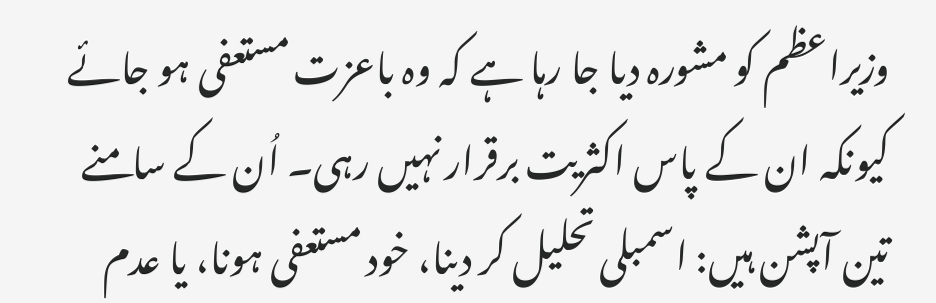وزیراعظم کو مشورہ دیا جا رہا ہے کہ وہ باعزت مستعفی ہو جائے کیونکہ ان کے پاس اکثریت برقرار نہیں رہی۔ اُن کے سامنے تین آپشن ہیں: اسمبلی تحلیل کر دینا، خود مستعفی ہونا، یا عدم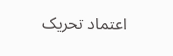اعتماد تحریک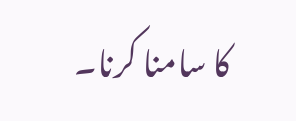کا سامنا کرنا۔